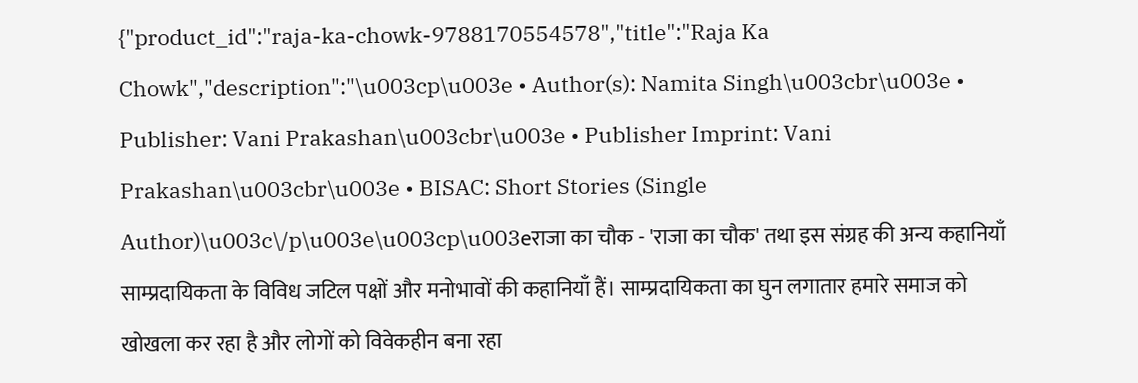{"product_id":"raja-ka-chowk-9788170554578","title":"Raja Ka Chowk","description":"\u003cp\u003e • Author(s): Namita Singh\u003cbr\u003e • Publisher: Vani Prakashan\u003cbr\u003e • Publisher Imprint: Vani Prakashan\u003cbr\u003e • BISAC: Short Stories (Single Author)\u003c\/p\u003e\u003cp\u003eराजा का चौक - 'राजा का चौक' तथा इस संग्रह की अन्य कहानियाँ साम्प्रदायिकता के विविध जटिल पक्षों और मनोभावों की कहानियाँ हैं। साम्प्रदायिकता का घुन लगातार हमारे समाज को खोखला कर रहा है और लोगों को विवेकहीन बना रहा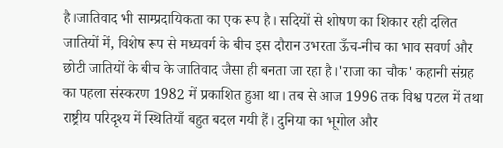है।जातिवाद भी साम्प्रदायिकता का एक रूप है। सदियों से शोषण का शिकार रही दलित जातियों में, विशेष रूप से मध्यवर्ग के बीच इस दौरान उभरता ऊँच-नीच का भाव सवर्ण और छोटी जातियों के बीच के जातिवाद जैसा ही बनता जा रहा है।'राजा का चौक' कहानी संग्रह का पहला संस्करण 1982 में प्रकाशित हुआ था। तब से आज 1996 तक विश्व पटल में तथा राष्ट्रीय परिदृश्य में स्थितियाँ बहुत बदल गयी हैं। दुनिया का भूगोल और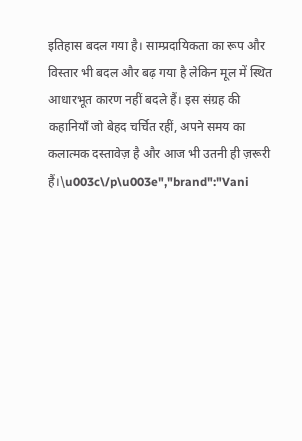इतिहास बदल गया है। साम्प्रदायिकता का रूप और विस्तार भी बदल और बढ़ गया है लेकिन मूल में स्थित आधारभूत कारण नहीं बदले हैं। इस संग्रह की कहानियाँ जो बेहद चर्चित रहीं, अपने समय का कलात्मक दस्तावेज़ है और आज भी उतनी ही ज़रूरी हैं।\u003c\/p\u003e","brand":"Vani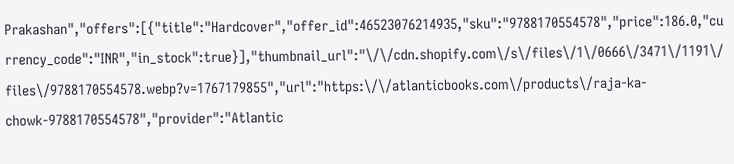Prakashan","offers":[{"title":"Hardcover","offer_id":46523076214935,"sku":"9788170554578","price":186.0,"currency_code":"INR","in_stock":true}],"thumbnail_url":"\/\/cdn.shopify.com\/s\/files\/1\/0666\/3471\/1191\/files\/9788170554578.webp?v=1767179855","url":"https:\/\/atlanticbooks.com\/products\/raja-ka-chowk-9788170554578","provider":"Atlantic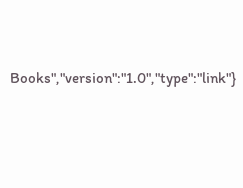Books","version":"1.0","type":"link"}